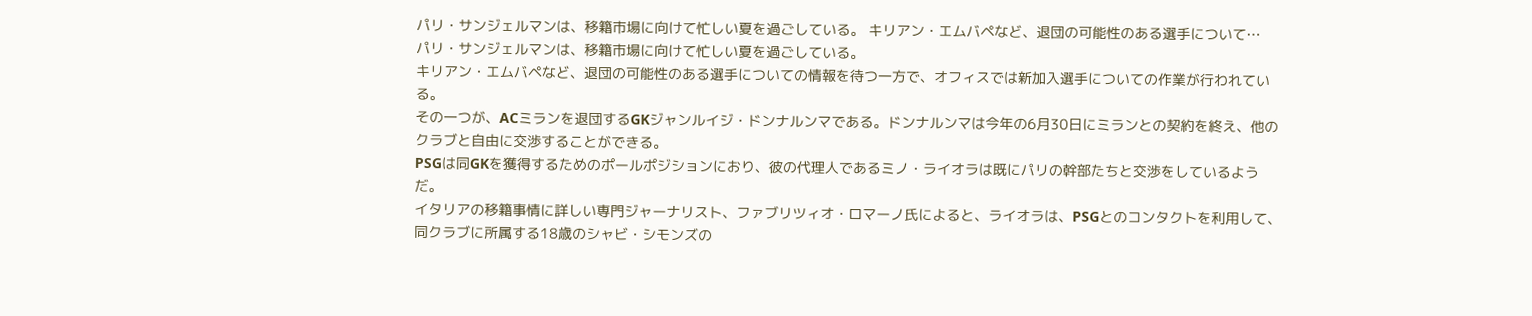パリ・サンジェルマンは、移籍市場に向けて忙しい夏を過ごしている。 キリアン・エムバペなど、退団の可能性のある選手について…
パリ・サンジェルマンは、移籍市場に向けて忙しい夏を過ごしている。
キリアン・エムバペなど、退団の可能性のある選手についての情報を待つ一方で、オフィスでは新加入選手についての作業が行われている。
その一つが、ACミランを退団するGKジャンルイジ・ドンナルンマである。ドンナルンマは今年の6月30日にミランとの契約を終え、他のクラブと自由に交渉することができる。
PSGは同GKを獲得するためのポールポジションにおり、彼の代理人であるミノ・ライオラは既にパリの幹部たちと交渉をしているようだ。
イタリアの移籍事情に詳しい専門ジャーナリスト、ファブリツィオ・ロマーノ氏によると、ライオラは、PSGとのコンタクトを利用して、同クラブに所属する18歳のシャビ・シモンズの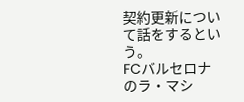契約更新について話をするという。
FCバルセロナのラ・マシ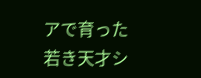アで育った若き天才シ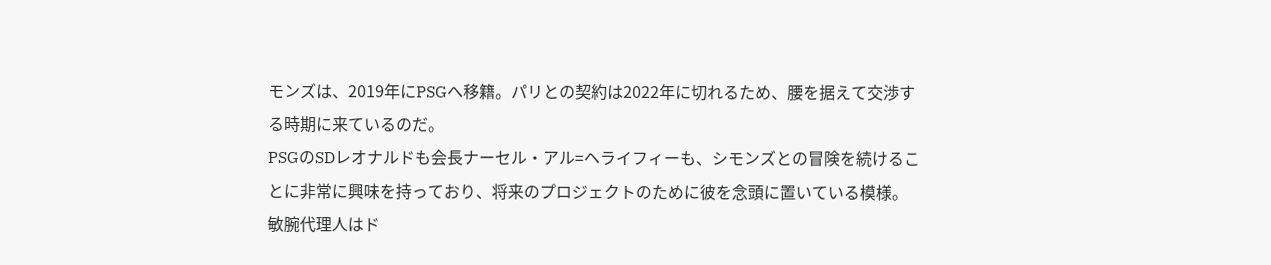モンズは、2019年にPSGへ移籍。パリとの契約は2022年に切れるため、腰を据えて交渉する時期に来ているのだ。
PSGのSDレオナルドも会長ナーセル・アル=ヘライフィーも、シモンズとの冒険を続けることに非常に興味を持っており、将来のプロジェクトのために彼を念頭に置いている模様。
敏腕代理人はド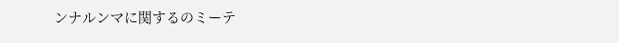ンナルンマに関するのミーテ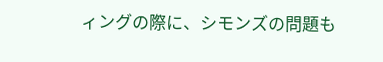ィングの際に、シモンズの問題も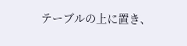テーブルの上に置き、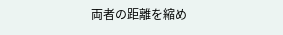両者の距離を縮め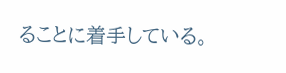ることに着手している。